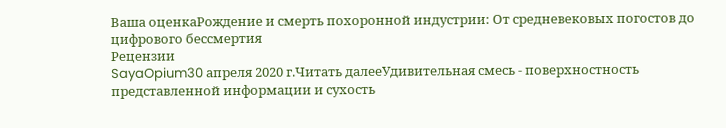Ваша оценкаРождение и смерть похоронной индустрии: От средневековых погостов до цифрового бессмертия
Рецензии
SayaOpium30 апреля 2020 г.Читать далееУдивительная смесь - поверхностность представленной информации и сухость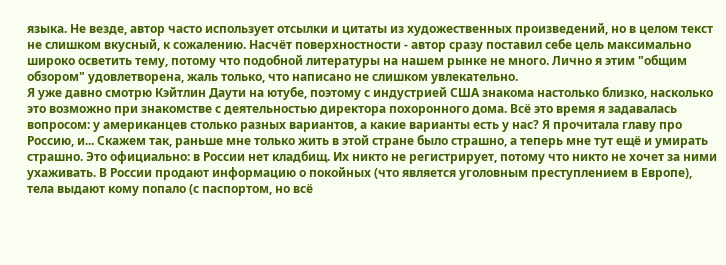языка. Не везде, автор часто использует отсылки и цитаты из художественных произведений, но в целом текст не слишком вкусный, к сожалению. Насчёт поверхностности - автор сразу поставил себе цель максимально широко осветить тему, потому что подобной литературы на нашем рынке не много. Лично я этим "общим обзором" удовлетворена, жаль только, что написано не слишком увлекательно.
Я уже давно смотрю Кэйтлин Даути на ютубе, поэтому с индустрией США знакома настолько близко, насколько это возможно при знакомстве с деятельностью директора похоронного дома. Всё это время я задавалась вопросом: у американцев столько разных вариантов, а какие варианты есть у нас? Я прочитала главу про Россию, и... Скажем так, раньше мне только жить в этой стране было страшно, а теперь мне тут ещё и умирать страшно. Это официально: в России нет кладбищ. Их никто не регистрирует, потому что никто не хочет за ними ухаживать. В России продают информацию о покойных (что является уголовным преступлением в Европе), тела выдают кому попало (с паспортом, но всё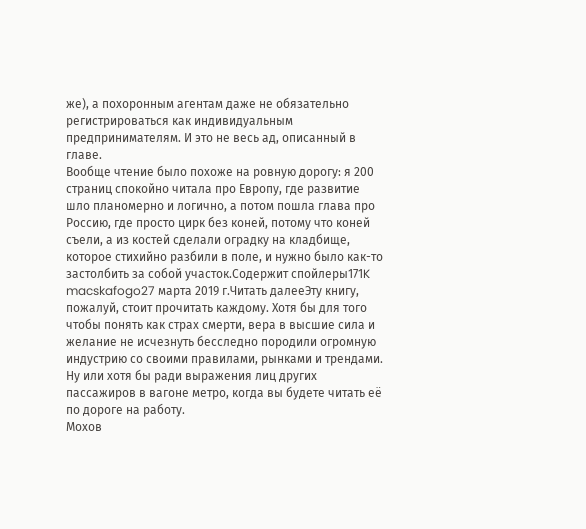же), а похоронным агентам даже не обязательно регистрироваться как индивидуальным предпринимателям. И это не весь ад, описанный в главе.
Вообще чтение было похоже на ровную дорогу: я 200 страниц спокойно читала про Европу, где развитие шло планомерно и логично, а потом пошла глава про Россию, где просто цирк без коней, потому что коней съели, а из костей сделали оградку на кладбище, которое стихийно разбили в поле, и нужно было как-то застолбить за собой участок.Содержит спойлеры171K
macskafogo27 марта 2019 г.Читать далееЭту книгу, пожалуй, стоит прочитать каждому. Хотя бы для того чтобы понять как страх смерти, вера в высшие сила и желание не исчезнуть бесследно породили огромную индустрию со своими правилами, рынками и трендами. Ну или хотя бы ради выражения лиц других пассажиров в вагоне метро, когда вы будете читать её по дороге на работу.
Мохов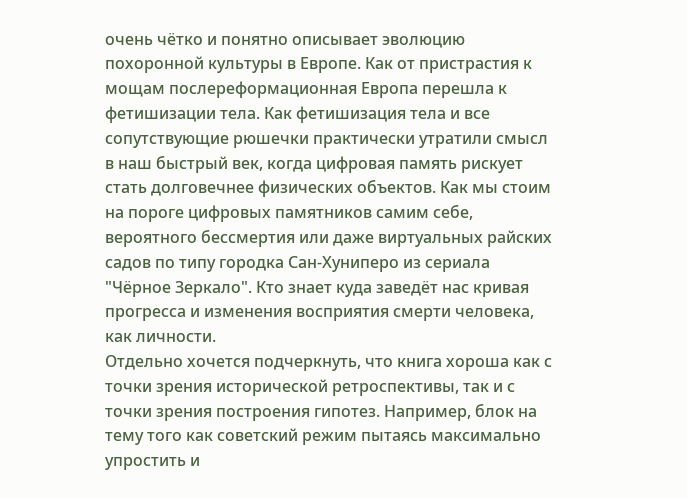очень чётко и понятно описывает эволюцию похоронной культуры в Европе. Как от пристрастия к мощам послереформационная Европа перешла к фетишизации тела. Как фетишизация тела и все сопутствующие рюшечки практически утратили смысл в наш быстрый век, когда цифровая память рискует стать долговечнее физических объектов. Как мы стоим на пороге цифровых памятников самим себе, вероятного бессмертия или даже виртуальных райских садов по типу городка Сан-Хуниперо из сериала "Чёрное Зеркало". Кто знает куда заведёт нас кривая прогресса и изменения восприятия смерти человека, как личности.
Отдельно хочется подчеркнуть, что книга хороша как с точки зрения исторической ретроспективы, так и с точки зрения построения гипотез. Например, блок на тему того как советский режим пытаясь максимально упростить и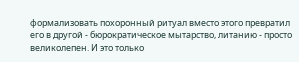формализовать похоронный ритуал вместо этого превратил его в другой - бюрократическое мытарство, литанию - просто великолепен. И это только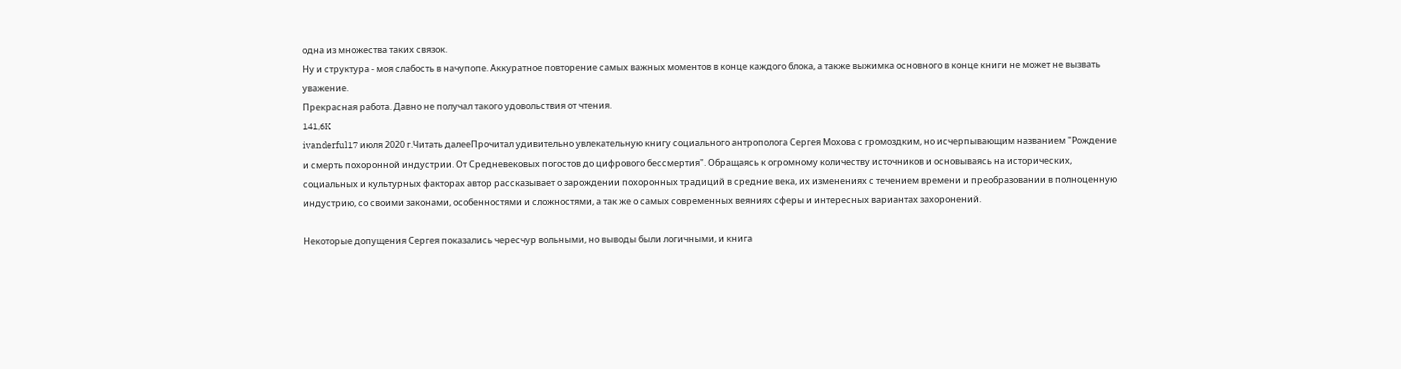одна из множества таких связок.
Ну и структура - моя слабость в начупопе. Аккуратное повторение самых важных моментов в конце каждого блока, а также выжимка основного в конце книги не может не вызвать уважение.
Прекрасная работа. Давно не получал такого удовольствия от чтения.
141,6K
ivanderful17 июля 2020 г.Читать далееПрочитал удивительно увлекательную книгу социального антрополога Сергея Мохова с громоздким, но исчерпывающим названием "Рождение и смерть похоронной индустрии. От Средневековых погостов до цифрового бессмертия". Обращаясь к огромному количеству источников и основываясь на исторических, социальных и культурных факторах автор рассказывает о зарождении похоронных традиций в средние века, их изменениях с течением времени и преобразовании в полноценную индустрию, со своими законами, особенностями и сложностями, а так же о самых современных веяниях сферы и интересных вариантах захоронений.

Некоторые допущения Сергея показались чересчур вольными, но выводы были логичными, и книга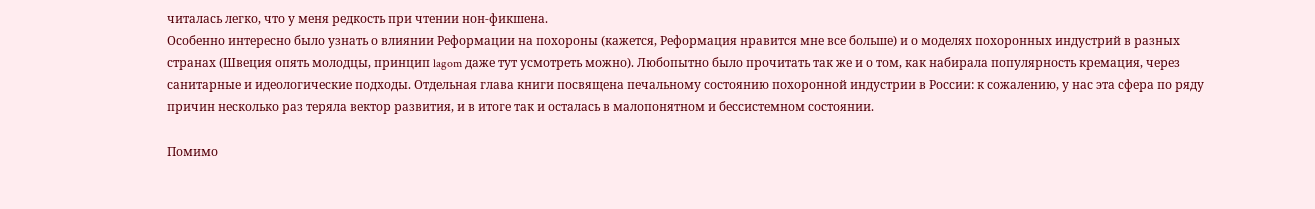читалась легко, что у меня редкость при чтении нон-фикшена.
Особенно интересно было узнать о влиянии Реформации на похороны (кажется, Реформация нравится мне все больше) и о моделях похоронных индустрий в разных странах (Швеция опять молодцы, принцип lagom даже тут усмотреть можно). Любопытно было прочитать так же и о том, как набирала популярность кремация, через санитарные и идеологические подходы. Отдельная глава книги посвящена печальному состоянию похоронной индустрии в России: к сожалению, у нас эта сфера по ряду причин несколько раз теряла вектор развития, и в итоге так и осталась в малопонятном и бессистемном состоянии.

Помимо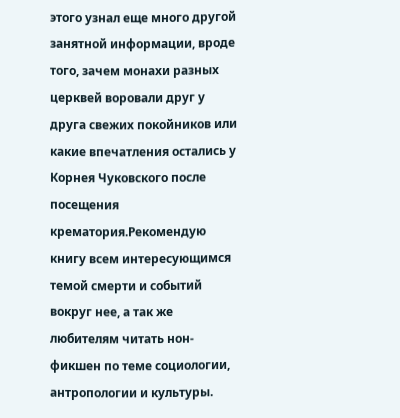этого узнал еще много другой занятной информации, вроде того, зачем монахи разных церквей воровали друг у друга свежих покойников или какие впечатления остались у Корнея Чуковского после посещения крематория.Рекомендую книгу всем интересующимся темой смерти и событий вокруг нее, а так же любителям читать нон-фикшен по теме социологии, антропологии и культуры.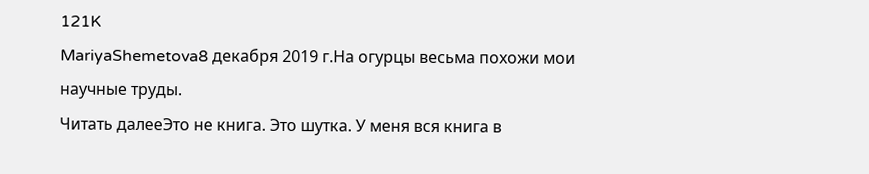121K
MariyaShemetova8 декабря 2019 г.На огурцы весьма похожи мои научные труды.
Читать далееЭто не книга. Это шутка. У меня вся книга в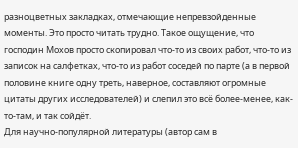разноцветных закладках, отмечающие непревзойденные моменты. Это просто читать трудно. Такое ощущение, что господин Мохов просто скопировал что-то из своих работ, что-то из записок на салфетках, что-то из работ соседей по парте (а в первой половине книге одну треть, наверное, составляют огромные цитаты других исследователей) и слепил это всё более-менее, как-то-там, и так сойдёт.
Для научно-популярной литературы (автор сам в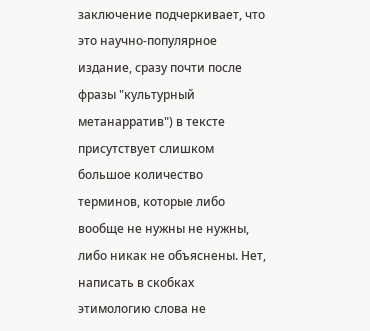заключение подчеркивает, что это научно-популярное издание, сразу почти после фразы "культурный метанарратив") в тексте присутствует слишком большое количество терминов, которые либо вообще не нужны не нужны, либо никак не объяснены. Нет, написать в скобках этимологию слова не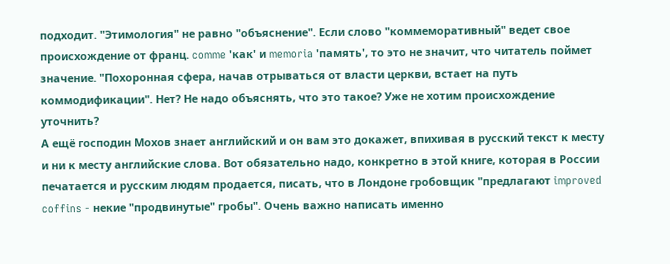подходит. "Этимология" не равно "объяснение". Если слово "коммеморативный" ведет свое происхождение от франц. comme 'как' и memoria 'память', то это не значит, что читатель поймет значение. "Похоронная сфера, начав отрываться от власти церкви, встает на путь коммодификации". Нет? Не надо объяснять, что это такое? Уже не хотим происхождение уточнить?
А ещё господин Мохов знает английский и он вам это докажет, впихивая в русский текст к месту и ни к месту английские слова. Вот обязательно надо, конкретно в этой книге, которая в России печатается и русским людям продается, писать, что в Лондоне гробовщик "предлагают improved coffins - некие "продвинутые" гробы". Очень важно написать именно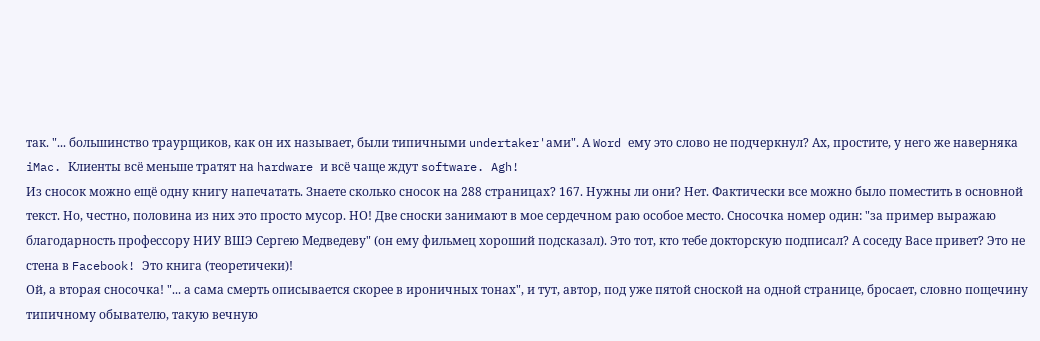так. "... большинство траурщиков, как он их называет, были типичными undertaker'ами". А Word ему это слово не подчеркнул? Ах, простите, у него же наверняка iMac. Клиенты всё меньше тратят на hardware и всё чаще ждут software. Agh!
Из сносок можно ещё одну книгу напечатать. Знаете сколько сносок на 288 страницах? 167. Нужны ли они? Нет. Фактически все можно было поместить в основной текст. Но, честно, половина из них это просто мусор. НО! Две сноски занимают в мое сердечном раю особое место. Сносочка номер один: "за пример выражаю благодарность профессору НИУ ВШЭ Сергею Медведеву" (он ему фильмец хороший подсказал). Это тот, кто тебе докторскую подписал? А соседу Васе привет? Это не стена в Facebook! Это книга (теоретичеки)!
Ой, а вторая сносочка! "... а сама смерть описывается скорее в ироничных тонах", и тут, автор, под уже пятой сноской на одной странице, бросает, словно пощечину типичному обывателю, такую вечную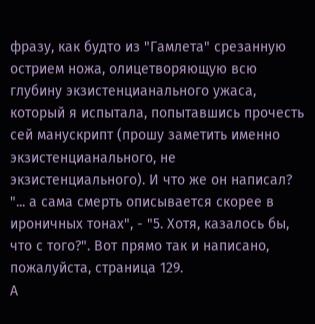фразу, как будто из "Гамлета" срезанную острием ножа, олицетворяющую всю глубину экзистенцианального ужаса, который я испытала, попытавшись прочесть сей манускрипт (прошу заметить именно экзистенцианального, не экзистенциального). И что же он написал? "... а сама смерть описывается скорее в ироничных тонах", - "5. Хотя, казалось бы, что с того?". Вот прямо так и написано, пожалуйста, страница 129.
А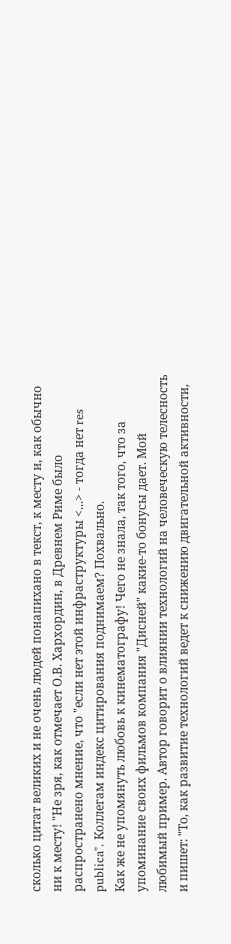сколько цитат великих и не очень людей понапихано в текст, к месту и, как обычно ни к месту! "Не зря, как отмечает О.В. Хархордин, в Древнем Риме было распространено мнение, что "если нет этой инфраструктуры <...> - тогда нет res publica". Коллегам индекс цитирования поднимаем? Похвально.
Как же не упомянуть любовь к кинематографу! Чего не знала, так того, что за упоминание своих фильмов компания "Дисней" какие-то бонусы дает. Мой любимый пример. Автор говорит о влиянии технологий на человеческую телесность и пишет: "То, как развитие технологий ведет к снижению двигательной активности,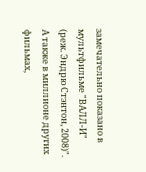замечательно показано в мультфильме "ВАЛЛ-И" (реж. Эндрю Стэнтон, 2008)". А также в миллионе других фильмах,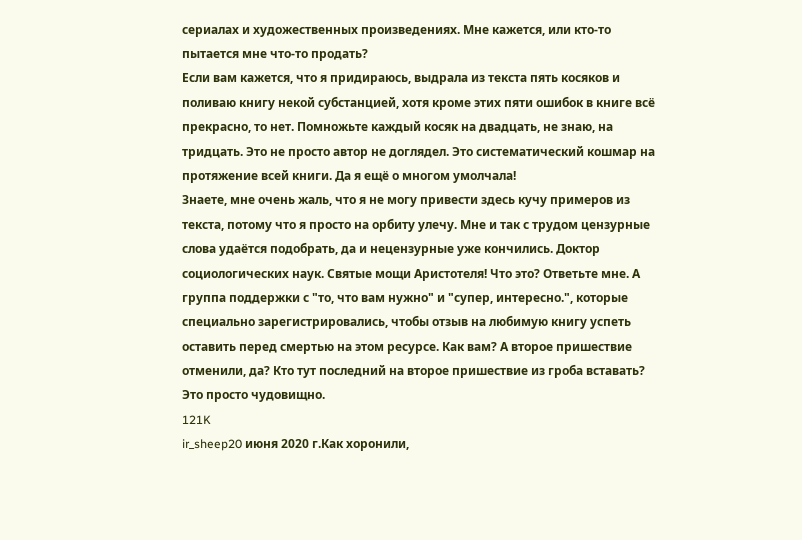сериалах и художественных произведениях. Мне кажется, или кто-то пытается мне что-то продать?
Если вам кажется, что я придираюсь, выдрала из текста пять косяков и поливаю книгу некой субстанцией, хотя кроме этих пяти ошибок в книге всё прекрасно, то нет. Помножьте каждый косяк на двадцать, не знаю, на тридцать. Это не просто автор не доглядел. Это систематический кошмар на протяжение всей книги. Да я ещё о многом умолчала!
Знаете, мне очень жаль, что я не могу привести здесь кучу примеров из текста, потому что я просто на орбиту улечу. Мне и так с трудом цензурные слова удаётся подобрать, да и нецензурные уже кончились. Доктор социологических наук. Святые мощи Аристотеля! Что это? Ответьте мне. А группа поддержки с "то, что вам нужно" и "супер, интересно.", которые специально зарегистрировались, чтобы отзыв на любимую книгу успеть оставить перед смертью на этом ресурсе. Как вам? А второе пришествие отменили, да? Кто тут последний на второе пришествие из гроба вставать? Это просто чудовищно.
121K
ir_sheep20 июня 2020 г.Как хоронили,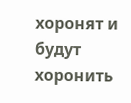хоронят и будут хоронить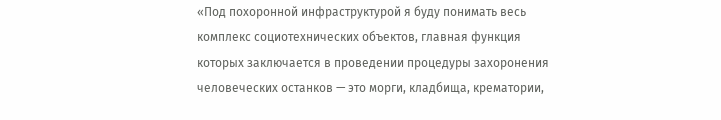«Под похоронной инфраструктурой я буду понимать весь комплекс социотехнических объектов, главная функция которых заключается в проведении процедуры захоронения человеческих останков — это морги, кладбища, крематории,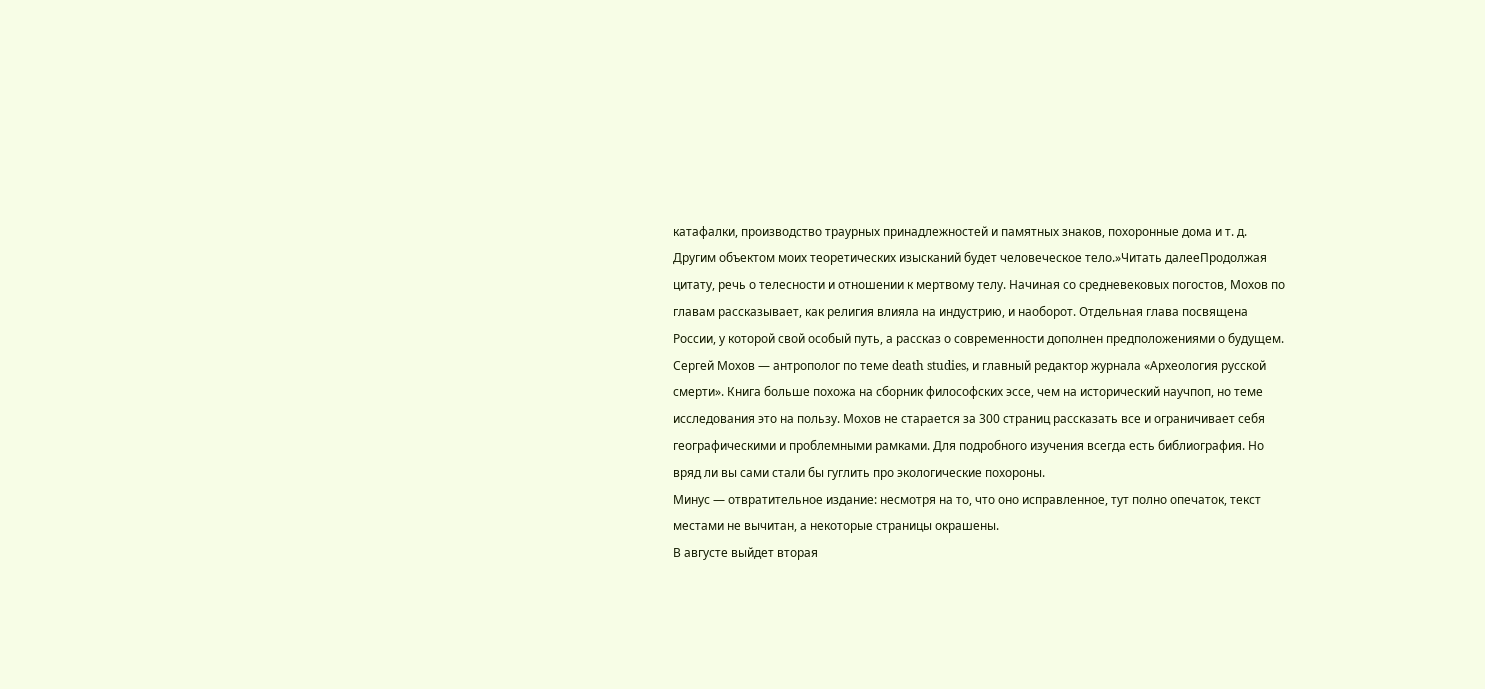катафалки, производство траурных принадлежностей и памятных знаков, похоронные дома и т. д. Другим объектом моих теоретических изысканий будет человеческое тело.»Читать далееПродолжая цитату, речь о телесности и отношении к мертвому телу. Начиная со средневековых погостов, Мохов по главам рассказывает, как религия влияла на индустрию, и наоборот. Отдельная глава посвящена России, у которой свой особый путь, а рассказ о современности дополнен предположениями о будущем.
Сергей Мохов — антрополог по теме death studies, и главный редактор журнала «Археология русской смерти». Книга больше похожа на сборник философских эссе, чем на исторический научпоп, но теме исследования это на пользу. Мохов не старается за 300 страниц рассказать все и ограничивает себя географическими и проблемными рамками. Для подробного изучения всегда есть библиография. Но вряд ли вы сами стали бы гуглить про экологические похороны.
Минус — отвратительное издание: несмотря на то, что оно исправленное, тут полно опечаток, текст местами не вычитан, а некоторые страницы окрашены.
В августе выйдет вторая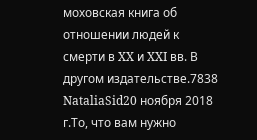моховская книга об отношении людей к смерти в XX и XXI вв. В другом издательстве.7838
NataliaSid20 ноября 2018 г.То, что вам нужно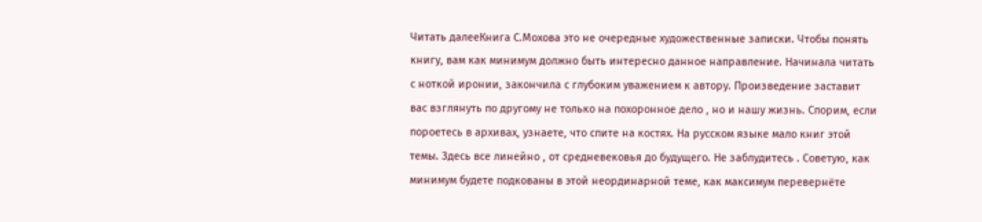Читать далееКнига С.Мохова это не очередные художественные записки. Чтобы понять книгу, вам как минимум должно быть интересно данное направление. Начинала читать с ноткой иронии, закончила с глубоким уважением к автору. Произведение заставит вас взглянуть по другому не только на похоронное дело , но и нашу жизнь. Спорим, если пороетесь в архивах, узнаете, что спите на костях. На русском языке мало книг этой темы. Здесь все линейно , от средневековья до будущего. Не заблудитесь . Советую, как минимум будете подкованы в этой неординарной теме, как максимум перевернёте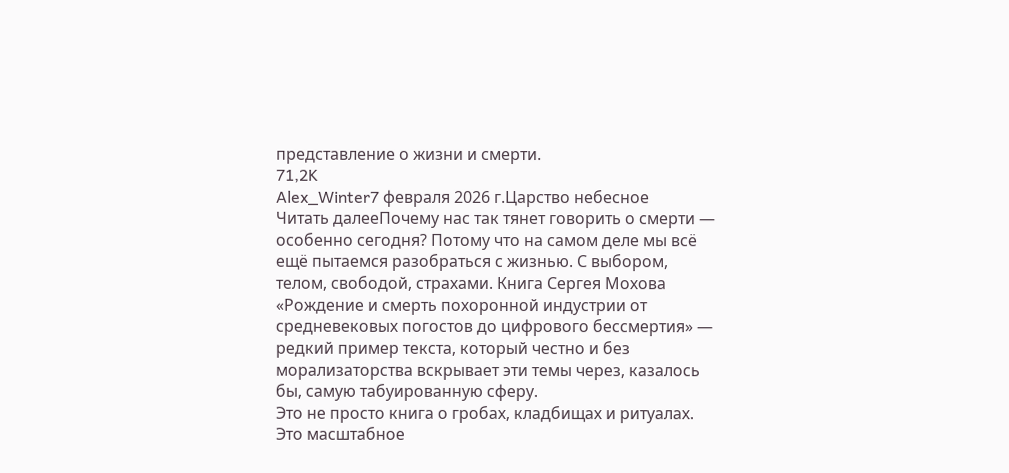представление о жизни и смерти.
71,2K
Alex_Winter7 февраля 2026 г.Царство небесное
Читать далееПочему нас так тянет говорить о смерти — особенно сегодня? Потому что на самом деле мы всё ещё пытаемся разобраться с жизнью. С выбором, телом, свободой, страхами. Книга Сергея Мохова «Рождение и смерть похоронной индустрии от средневековых погостов до цифрового бессмертия» — редкий пример текста, который честно и без морализаторства вскрывает эти темы через, казалось бы, самую табуированную сферу.
Это не просто книга о гробах, кладбищах и ритуалах. Это масштабное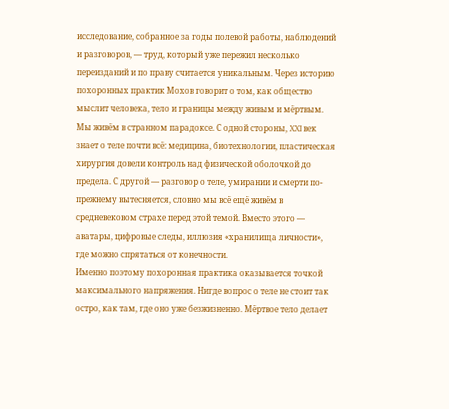исследование, собранное за годы полевой работы, наблюдений и разговоров, — труд, который уже пережил несколько переизданий и по праву считается уникальным. Через историю похоронных практик Мохов говорит о том, как общество мыслит человека, тело и границы между живым и мёртвым.
Мы живём в странном парадоксе. С одной стороны, XXI век знает о теле почти всё: медицина, биотехнологии, пластическая хирургия довели контроль над физической оболочкой до предела. С другой — разговор о теле, умирании и смерти по-прежнему вытесняется, словно мы всё ещё живём в средневековом страхе перед этой темой. Вместо этого — аватары, цифровые следы, иллюзия «хранилища личности», где можно спрятаться от конечности.
Именно поэтому похоронная практика оказывается точкой максимального напряжения. Нигде вопрос о теле не стоит так остро, как там, где оно уже безжизненно. Мёртвое тело делает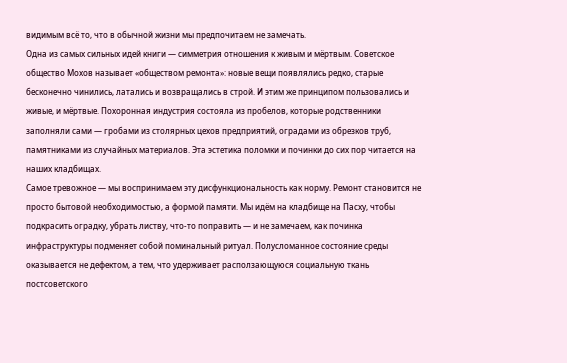видимым всё то, что в обычной жизни мы предпочитаем не замечать.
Одна из самых сильных идей книги — симметрия отношения к живым и мёртвым. Советское общество Мохов называет «обществом ремонта»: новые вещи появлялись редко, старые бесконечно чинились, латались и возвращались в строй. И этим же принципом пользовались и живые, и мёртвые. Похоронная индустрия состояла из пробелов, которые родственники заполняли сами — гробами из столярных цехов предприятий, оградами из обрезков труб, памятниками из случайных материалов. Эта эстетика поломки и починки до сих пор читается на наших кладбищах.
Самое тревожное — мы воспринимаем эту дисфункциональность как норму. Ремонт становится не просто бытовой необходимостью, а формой памяти. Мы идём на кладбище на Пасху, чтобы подкрасить оградку, убрать листву, что-то поправить — и не замечаем, как починка инфраструктуры подменяет собой поминальный ритуал. Полусломанное состояние среды оказывается не дефектом, а тем, что удерживает расползающуюся социальную ткань постсоветского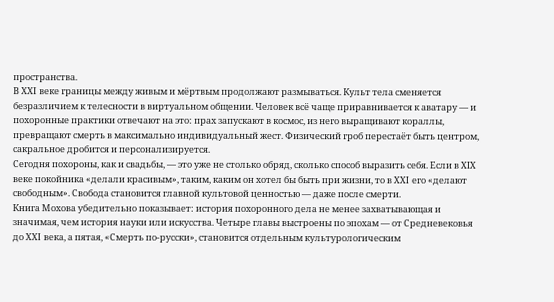пространства.
В XXI веке границы между живым и мёртвым продолжают размываться. Культ тела сменяется безразличием к телесности в виртуальном общении. Человек всё чаще приравнивается к аватару — и похоронные практики отвечают на это: прах запускают в космос, из него выращивают кораллы, превращают смерть в максимально индивидуальный жест. Физический гроб перестаёт быть центром, сакральное дробится и персонализируется.
Сегодня похороны, как и свадьбы, — это уже не столько обряд, сколько способ выразить себя. Если в XIX веке покойника «делали красивым», таким, каким он хотел бы быть при жизни, то в XXI его «делают свободным». Свобода становится главной культовой ценностью — даже после смерти.
Книга Мохова убедительно показывает: история похоронного дела не менее захватывающая и значимая, чем история науки или искусства. Четыре главы выстроены по эпохам — от Средневековья до XXI века, а пятая, «Смерть по-русски», становится отдельным культурологическим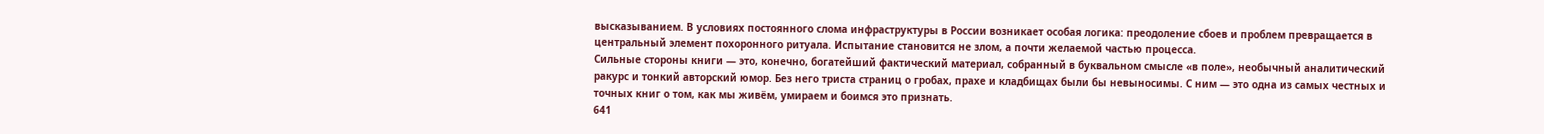высказыванием. В условиях постоянного слома инфраструктуры в России возникает особая логика: преодоление сбоев и проблем превращается в центральный элемент похоронного ритуала. Испытание становится не злом, а почти желаемой частью процесса.
Сильные стороны книги — это, конечно, богатейший фактический материал, собранный в буквальном смысле «в поле», необычный аналитический ракурс и тонкий авторский юмор. Без него триста страниц о гробах, прахе и кладбищах были бы невыносимы. С ним — это одна из самых честных и точных книг о том, как мы живём, умираем и боимся это признать.
641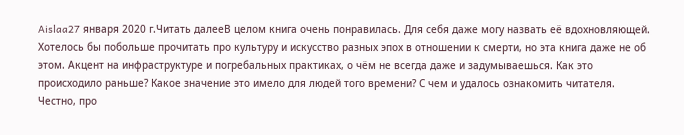Aislaa27 января 2020 г.Читать далееВ целом книга очень понравилась. Для себя даже могу назвать её вдохновляющей.
Хотелось бы побольше прочитать про культуру и искусство разных эпох в отношении к смерти, но эта книга даже не об этом. Акцент на инфраструктуре и погребальных практиках, о чём не всегда даже и задумываешься. Как это происходило раньше? Какое значение это имело для людей того времени? С чем и удалось ознакомить читателя.
Честно, про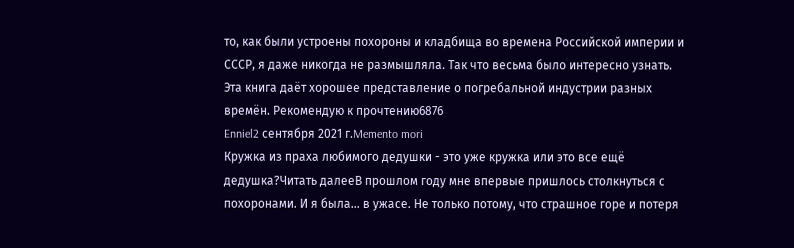то, как были устроены похороны и кладбища во времена Российской империи и СССР, я даже никогда не размышляла. Так что весьма было интересно узнать.
Эта книга даёт хорошее представление о погребальной индустрии разных времён. Рекомендую к прочтению6876
Enniel2 сентября 2021 г.Memento mori
Кружка из праха любимого дедушки - это уже кружка или это все ещё дедушка?Читать далееВ прошлом году мне впервые пришлось столкнуться с похоронами. И я была... в ужасе. Не только потому, что страшное горе и потеря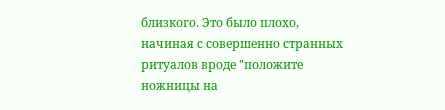близкого. Это было плохо, начиная с совершенно странных ритуалов вроде "положите ножницы на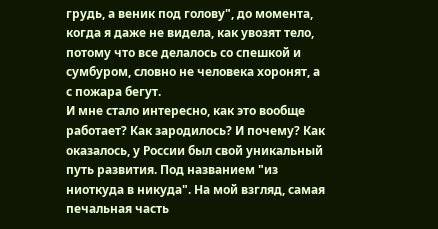грудь, а веник под голову", до момента, когда я даже не видела, как увозят тело, потому что все делалось со спешкой и сумбуром, словно не человека хоронят, а с пожара бегут.
И мне стало интересно, как это вообще работает? Как зародилось? И почему? Как оказалось, у России был свой уникальный путь развития. Под названием "из ниоткуда в никуда". На мой взгляд, самая печальная часть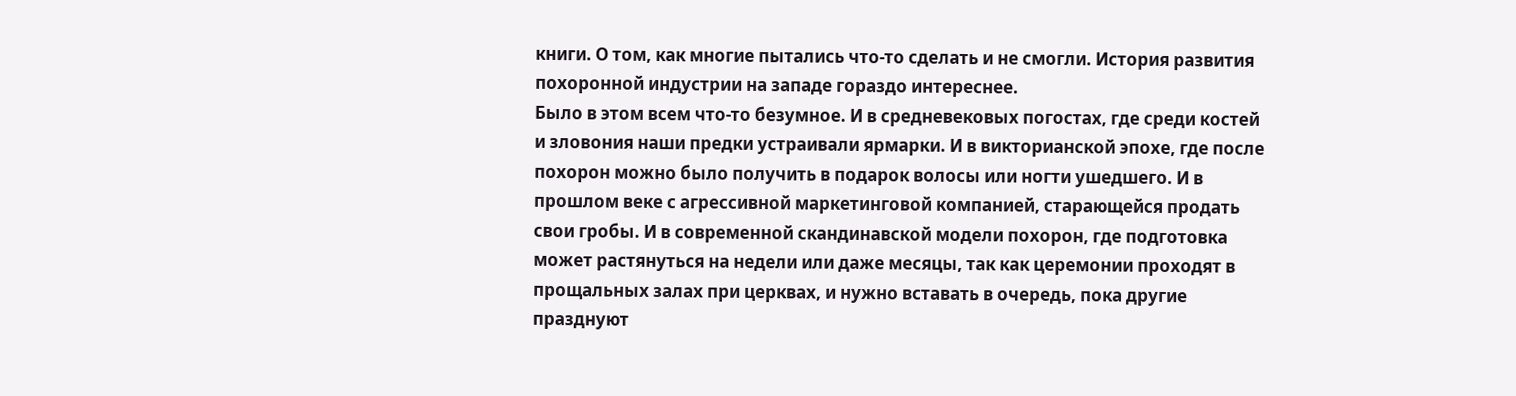книги. О том, как многие пытались что-то сделать и не смогли. История развития похоронной индустрии на западе гораздо интереснее.
Было в этом всем что-то безумное. И в средневековых погостах, где среди костей и зловония наши предки устраивали ярмарки. И в викторианской эпохе, где после похорон можно было получить в подарок волосы или ногти ушедшего. И в прошлом веке с агрессивной маркетинговой компанией, старающейся продать свои гробы. И в современной скандинавской модели похорон, где подготовка может растянуться на недели или даже месяцы, так как церемонии проходят в прощальных залах при церквах, и нужно вставать в очередь, пока другие празднуют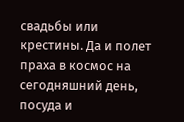свадьбы или крестины. Да и полет праха в космос на сегодняшний день, посуда и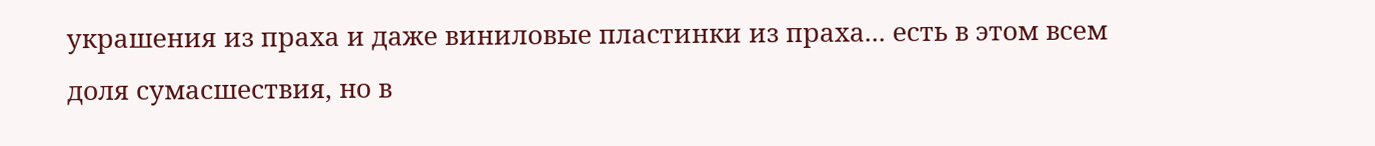украшения из праха и даже виниловые пластинки из праха... есть в этом всем доля сумасшествия, но в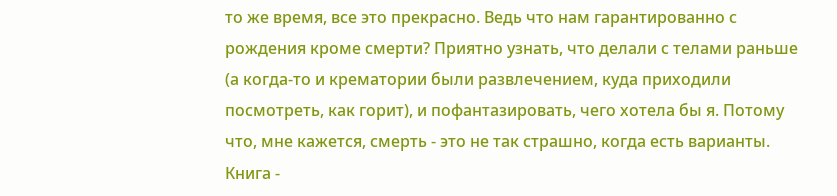то же время, все это прекрасно. Ведь что нам гарантированно с рождения кроме смерти? Приятно узнать, что делали с телами раньше (а когда-то и крематории были развлечением, куда приходили посмотреть, как горит), и пофантазировать, чего хотела бы я. Потому что, мне кажется, смерть - это не так страшно, когда есть варианты.
Книга -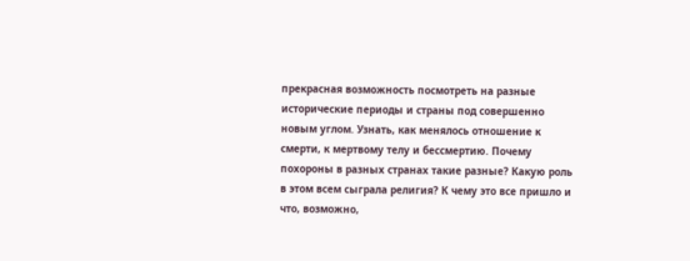прекрасная возможность посмотреть на разные исторические периоды и страны под совершенно новым углом. Узнать, как менялось отношение к смерти, к мертвому телу и бессмертию. Почему похороны в разных странах такие разные? Какую роль в этом всем сыграла религия? К чему это все пришло и что, возможно,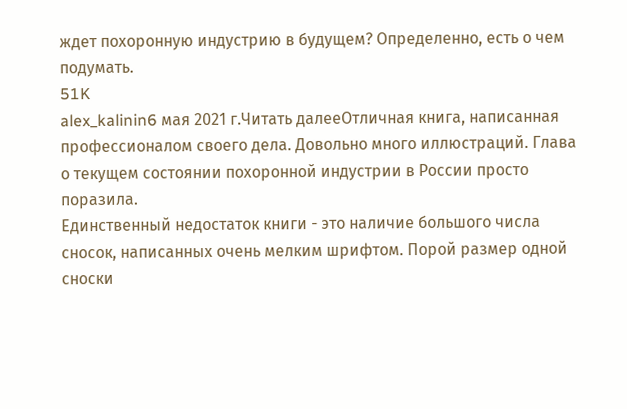ждет похоронную индустрию в будущем? Определенно, есть о чем подумать.
51K
alex_kalinin6 мая 2021 г.Читать далееОтличная книга, написанная профессионалом своего дела. Довольно много иллюстраций. Глава о текущем состоянии похоронной индустрии в России просто поразила.
Единственный недостаток книги - это наличие большого числа сносок, написанных очень мелким шрифтом. Порой размер одной сноски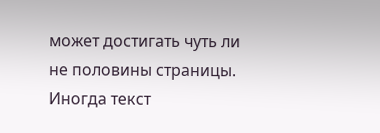может достигать чуть ли не половины страницы. Иногда текст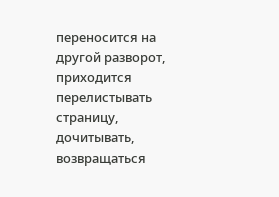переносится на другой разворот, приходится перелистывать страницу, дочитывать, возвращаться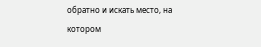обратно и искать место, на котором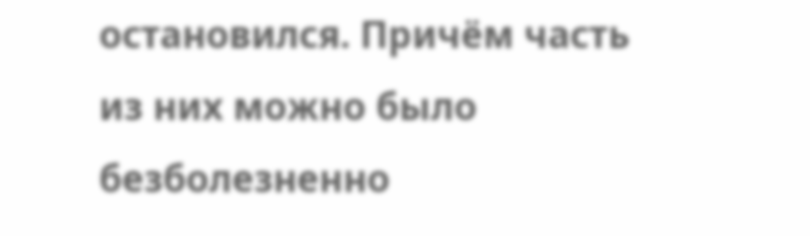остановился. Причём часть из них можно было безболезненно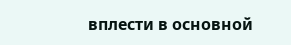вплести в основной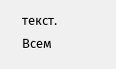текст.
Всем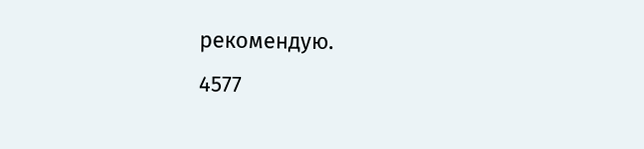рекомендую.
4577